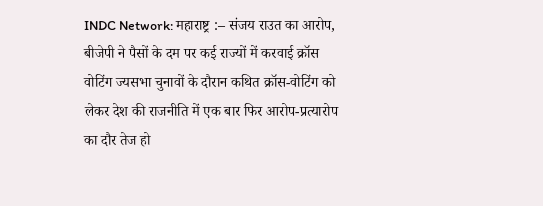INDC Network: महाराष्ट्र :– संजय राउत का आरोप, बीजेपी ने पैसों के दम पर कई राज्यों में करवाई क्रॉस वोटिंग ज्यसभा चुनावों के दौरान कथित क्रॉस-वोटिंग को लेकर देश की राजनीति में एक बार फिर आरोप-प्रत्यारोप का दौर तेज हो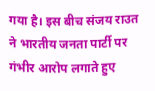गया है। इस बीच संजय राउत ने भारतीय जनता पार्टी पर गंभीर आरोप लगाते हुए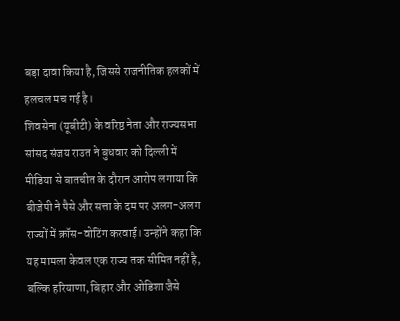बड़ा दावा किया है, जिससे राजनीतिक हलकों में हलचल मच गई है।
शिवसेना (यूबीटी) के वरिष्ठ नेता और राज्यसभा सांसद संजय राउत ने बुधवार को दिल्ली में मीडिया से बातचीत के दौरान आरोप लगाया कि बीजेपी ने पैसे और सत्ता के दम पर अलग-अलग राज्यों में क्रॉस-वोटिंग करवाई। उन्होंने कहा कि यह मामला केवल एक राज्य तक सीमित नहीं है, बल्कि हरियाणा, बिहार और ओडिशा जैसे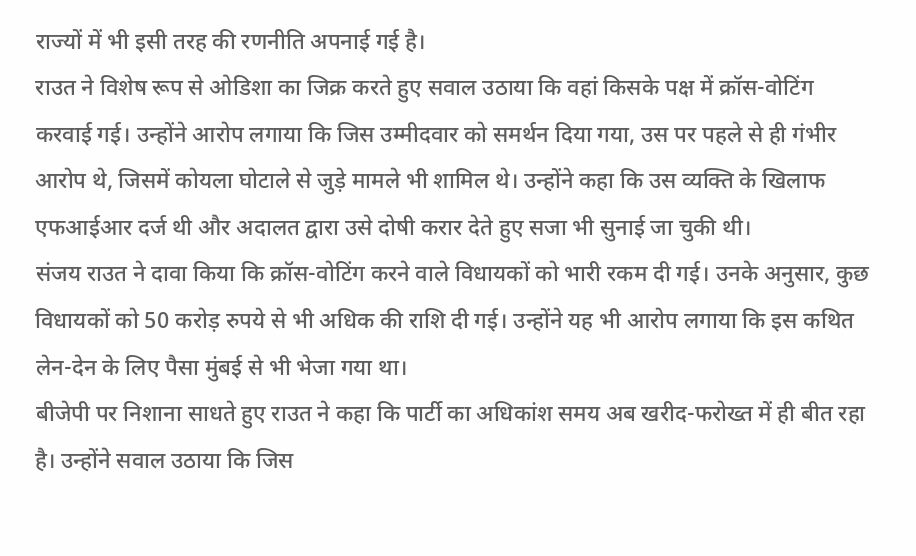राज्यों में भी इसी तरह की रणनीति अपनाई गई है।
राउत ने विशेष रूप से ओडिशा का जिक्र करते हुए सवाल उठाया कि वहां किसके पक्ष में क्रॉस-वोटिंग करवाई गई। उन्होंने आरोप लगाया कि जिस उम्मीदवार को समर्थन दिया गया, उस पर पहले से ही गंभीर आरोप थे, जिसमें कोयला घोटाले से जुड़े मामले भी शामिल थे। उन्होंने कहा कि उस व्यक्ति के खिलाफ एफआईआर दर्ज थी और अदालत द्वारा उसे दोषी करार देते हुए सजा भी सुनाई जा चुकी थी।
संजय राउत ने दावा किया कि क्रॉस-वोटिंग करने वाले विधायकों को भारी रकम दी गई। उनके अनुसार, कुछ विधायकों को 50 करोड़ रुपये से भी अधिक की राशि दी गई। उन्होंने यह भी आरोप लगाया कि इस कथित लेन-देन के लिए पैसा मुंबई से भी भेजा गया था।
बीजेपी पर निशाना साधते हुए राउत ने कहा कि पार्टी का अधिकांश समय अब खरीद-फरोख्त में ही बीत रहा है। उन्होंने सवाल उठाया कि जिस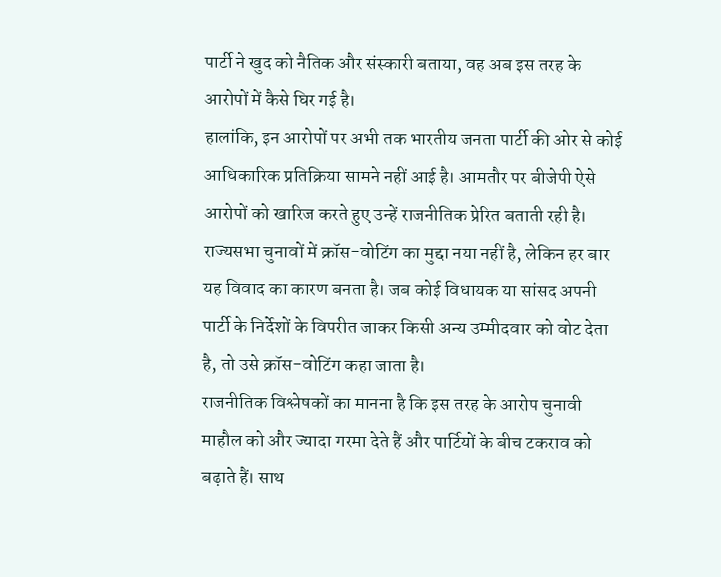पार्टी ने खुद को नैतिक और संस्कारी बताया, वह अब इस तरह के आरोपों में कैसे घिर गई है।
हालांकि, इन आरोपों पर अभी तक भारतीय जनता पार्टी की ओर से कोई आधिकारिक प्रतिक्रिया सामने नहीं आई है। आमतौर पर बीजेपी ऐसे आरोपों को खारिज करते हुए उन्हें राजनीतिक प्रेरित बताती रही है।
राज्यसभा चुनावों में क्रॉस-वोटिंग का मुद्दा नया नहीं है, लेकिन हर बार यह विवाद का कारण बनता है। जब कोई विधायक या सांसद अपनी पार्टी के निर्देशों के विपरीत जाकर किसी अन्य उम्मीदवार को वोट देता है, तो उसे क्रॉस-वोटिंग कहा जाता है।
राजनीतिक विश्लेषकों का मानना है कि इस तरह के आरोप चुनावी माहौल को और ज्यादा गरमा देते हैं और पार्टियों के बीच टकराव को बढ़ाते हैं। साथ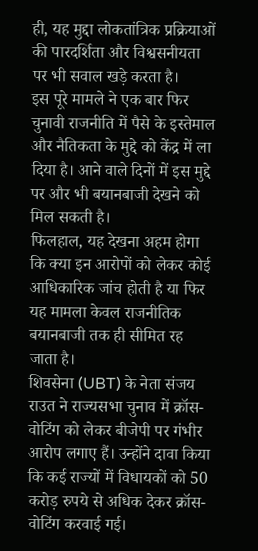ही, यह मुद्दा लोकतांत्रिक प्रक्रियाओं की पारदर्शिता और विश्वसनीयता पर भी सवाल खड़े करता है।
इस पूरे मामले ने एक बार फिर चुनावी राजनीति में पैसे के इस्तेमाल और नैतिकता के मुद्दे को केंद्र में ला दिया है। आने वाले दिनों में इस मुद्दे पर और भी बयानबाजी देखने को मिल सकती है।
फिलहाल, यह देखना अहम होगा कि क्या इन आरोपों को लेकर कोई आधिकारिक जांच होती है या फिर यह मामला केवल राजनीतिक बयानबाजी तक ही सीमित रह जाता है।
शिवसेना (UBT) के नेता संजय राउत ने राज्यसभा चुनाव में क्रॉस-वोटिंग को लेकर बीजेपी पर गंभीर आरोप लगाए हैं। उन्होंने दावा किया कि कई राज्यों में विधायकों को 50 करोड़ रुपये से अधिक देकर क्रॉस-वोटिंग करवाई गई।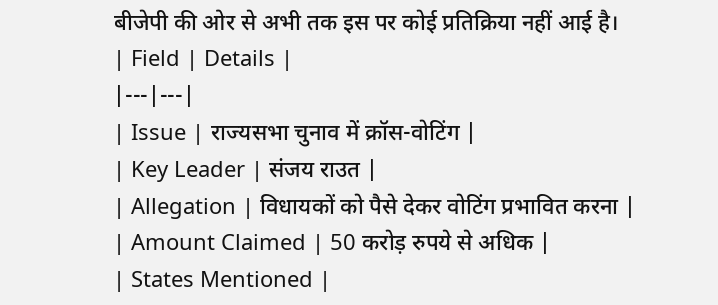बीजेपी की ओर से अभी तक इस पर कोई प्रतिक्रिया नहीं आई है।
| Field | Details |
|---|---|
| Issue | राज्यसभा चुनाव में क्रॉस-वोटिंग |
| Key Leader | संजय राउत |
| Allegation | विधायकों को पैसे देकर वोटिंग प्रभावित करना |
| Amount Claimed | 50 करोड़ रुपये से अधिक |
| States Mentioned |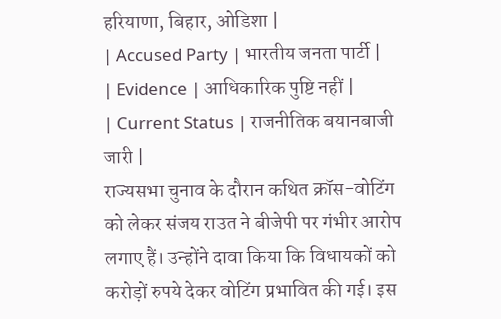हरियाणा, बिहार, ओडिशा |
| Accused Party | भारतीय जनता पार्टी |
| Evidence | आधिकारिक पुष्टि नहीं |
| Current Status | राजनीतिक बयानबाजी जारी |
राज्यसभा चुनाव के दौरान कथित क्रॉस-वोटिंग को लेकर संजय राउत ने बीजेपी पर गंभीर आरोप लगाए हैं। उन्होंने दावा किया कि विधायकों को करोड़ों रुपये देकर वोटिंग प्रभावित की गई। इस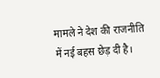मामले ने देश की राजनीति में नई बहस छेड़ दी है।